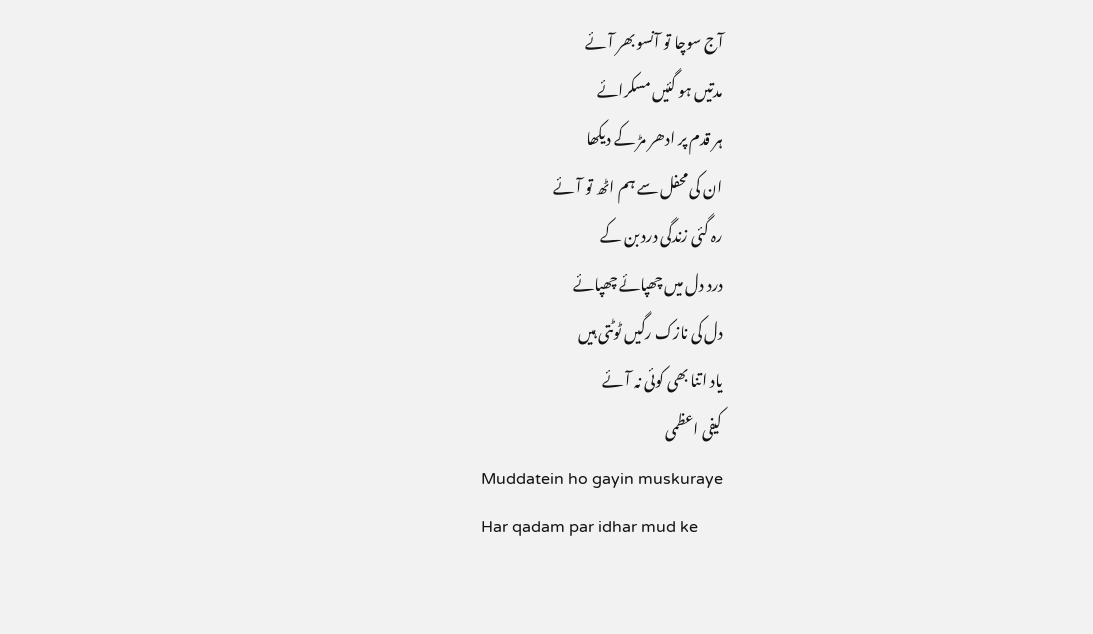آج سوچا تو آنسو بھر آئے
مدتیں ہو گئیں مسکرائے
ہر قدم پر ادھر مڑ کے دیکھا
ان کی محفل سے ہم اٹھ تو آئے
رہ گئی زندگی درد بن کے
درد دل میں چھپائے چھپائے
دل کی نازک رگیں ٹوٹتی ہیں
یاد اتنا بھی کوئی نہ آئے
کیفی اعظمی
Muddatein ho gayin muskuraye
Har qadam par idhar mud ke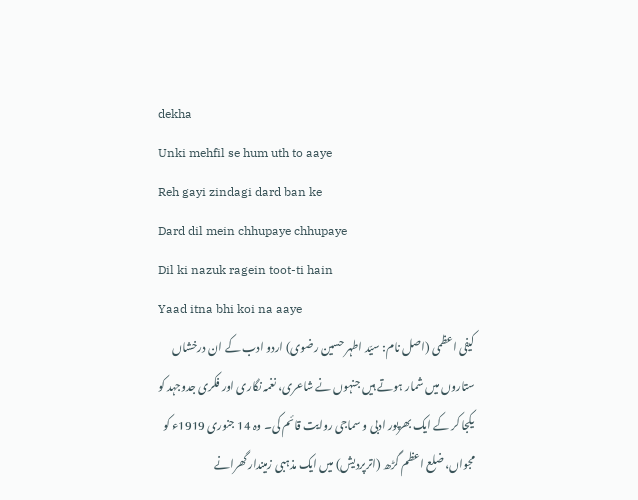dekha
Unki mehfil se hum uth to aaye
Reh gayi zindagi dard ban ke
Dard dil mein chhupaye chhupaye
Dil ki nazuk ragein toot-ti hain
Yaad itna bhi koi na aaye
کیفی اعظمی (اصل نام: سیّد اطہر حسین رضوی) اردو ادب کے ان درخشاں ستاروں میں شمار ہوتے ہیں جنہوں نے شاعری، نغمہ نگاری اور فکری جدوجہد کو یکجا کر کے ایک بھرپور ادبی و سماجی روایت قائم کی۔ وہ 14 جنوری 1919ء کو مجواں، ضلع اعظم گڑھ (اترپردیش) میں ایک مذہبی زمیندار گھرانے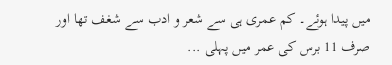میں پیدا ہوئے۔ کم عمری ہی سے شعر و ادب سے شغف تھا اور صرف 11 برس کی عمر میں پہلی ...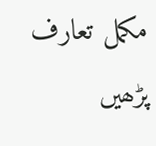مکمل تعارف پڑھیں